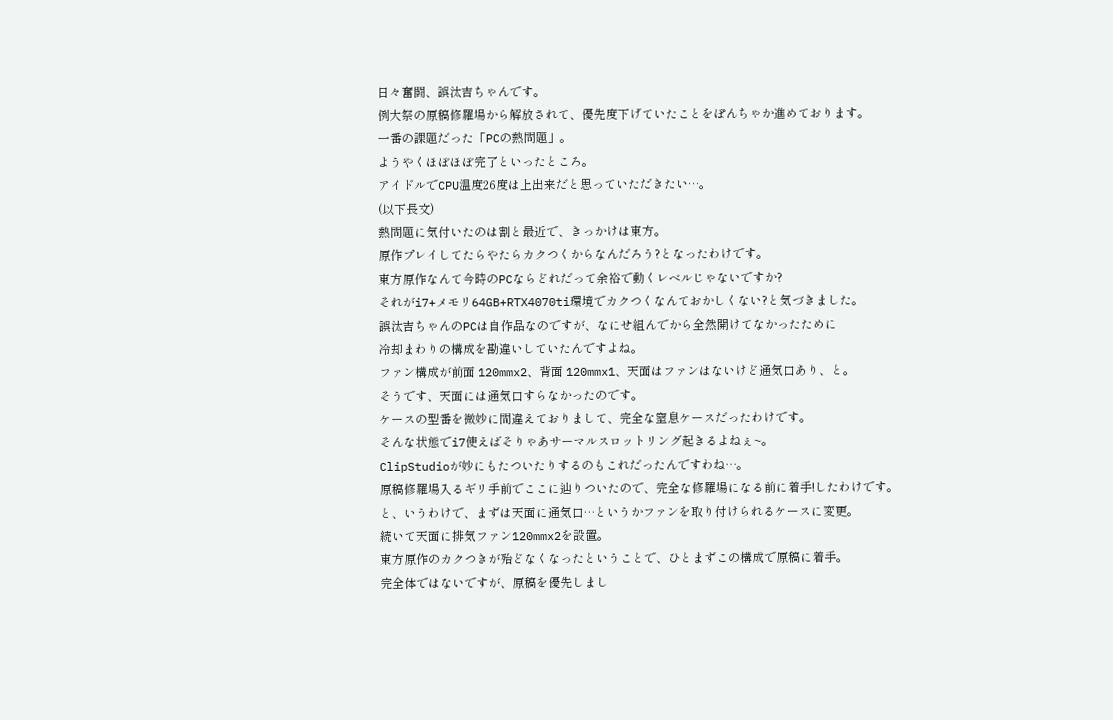日々奮闘、誤汰吉ちゃんです。
例大祭の原稿修羅場から解放されて、優先度下げていたことをぽんちゃか進めております。
一番の課題だった「PCの熱問題」。
ようやくほぼほぼ完了といったところ。
アイドルでCPU温度26度は上出来だと思っていただきたい…。
(以下長文)
熱問題に気付いたのは割と最近で、きっかけは東方。
原作プレイしてたらやたらカクつくからなんだろう?となったわけです。
東方原作なんて今時のPCならどれだって余裕で動くレベルじゃないですか?
それがi7+メモリ64GB+RTX4070ti環境でカクつくなんておかしくない?と気づきました。
誤汰吉ちゃんのPCは自作品なのですが、なにせ組んでから全然開けてなかったために
冷却まわりの構成を勘違いしていたんですよね。
ファン構成が前面 120mmx2、背面 120mmx1、天面はファンはないけど通気口あり、と。
そうです、天面には通気口すらなかったのです。
ケースの型番を微妙に間違えておりまして、完全な窒息ケースだったわけです。
そんな状態でi7使えばそりゃあサーマルスロットリング起きるよねぇ~。
ClipStudioが妙にもたついたりするのもこれだったんですわね…。
原稿修羅場入るギリ手前でここに辿りついたので、完全な修羅場になる前に着手!したわけです。
と、いうわけで、まずは天面に通気口…というかファンを取り付けられるケースに変更。
続いて天面に排気ファン120mmx2を設置。
東方原作のカクつきが殆どなくなったということで、ひとまずこの構成で原稿に着手。
完全体ではないですが、原稿を優先しまし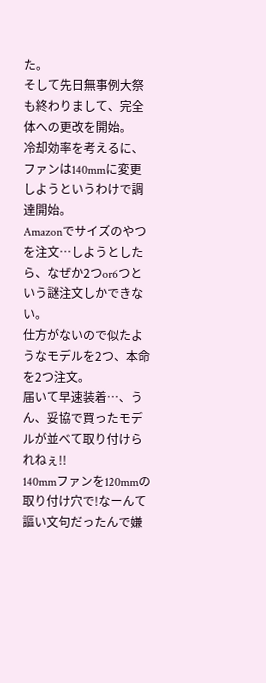た。
そして先日無事例大祭も終わりまして、完全体への更改を開始。
冷却効率を考えるに、ファンは140mmに変更しようというわけで調達開始。
Amazonでサイズのやつを注文…しようとしたら、なぜか2つor6つという謎注文しかできない。
仕方がないので似たようなモデルを2つ、本命を2つ注文。
届いて早速装着…、うん、妥協で買ったモデルが並べて取り付けられねぇ!!
140mmファンを120mmの取り付け穴で!なーんて謳い文句だったんで嫌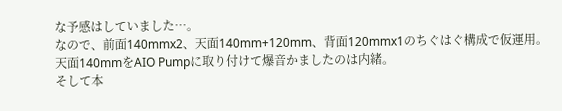な予感はしていました…。
なので、前面140mmx2、天面140mm+120mm、背面120mmx1のちぐはぐ構成で仮運用。
天面140mmをAIO Pumpに取り付けて爆音かましたのは内緒。
そして本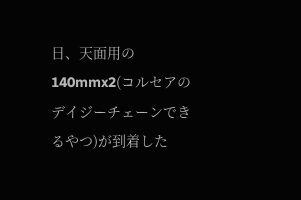日、天面用の140mmx2(コルセアのデイジーチェーンできるやつ)が到着した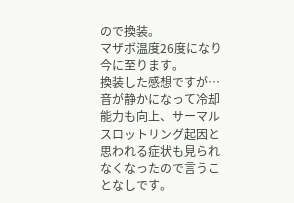ので換装。
マザボ温度26度になり今に至ります。
換装した感想ですが…音が静かになって冷却能力も向上、サーマルスロットリング起因と思われる症状も見られなくなったので言うことなしです。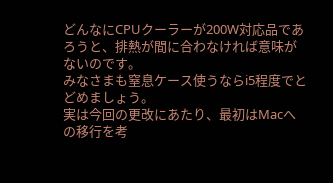どんなにCPUクーラーが200W対応品であろうと、排熱が間に合わなければ意味がないのです。
みなさまも窒息ケース使うならi5程度でとどめましょう。
実は今回の更改にあたり、最初はMacへの移行を考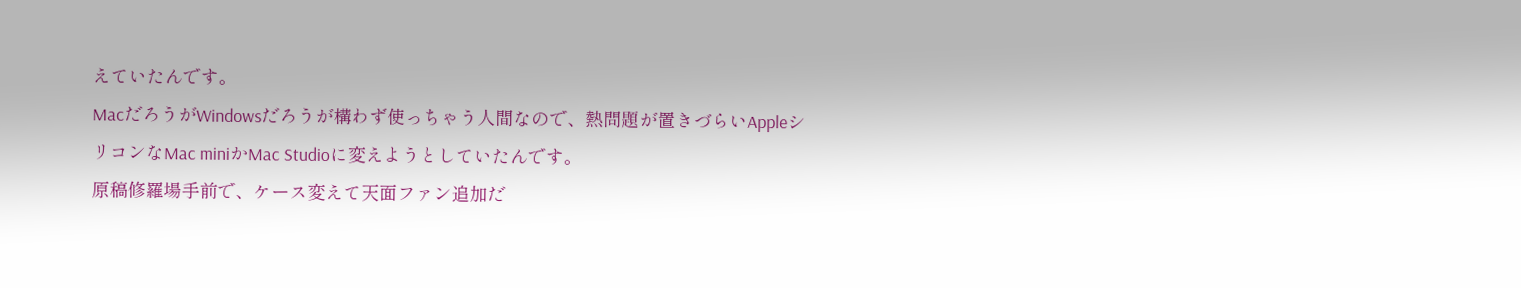えていたんです。
MacだろうがWindowsだろうが構わず使っちゃう人間なので、熱問題が置きづらいAppleシリコンなMac miniかMac Studioに変えようとしていたんです。
原稿修羅場手前で、ケース変えて天面ファン追加だ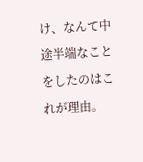け、なんて中途半端なことをしたのはこれが理由。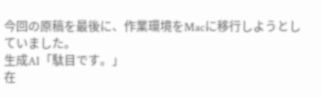今回の原稿を最後に、作業環境をMacに移行しようとしていました。
生成AI「駄目です。」
在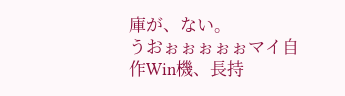庫が、ない。
うおぉぉぉぉぉマイ自作Win機、長持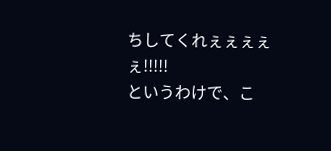ちしてくれぇぇぇぇぇ!!!!!
というわけで、こ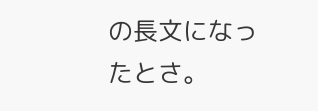の長文になったとさ。